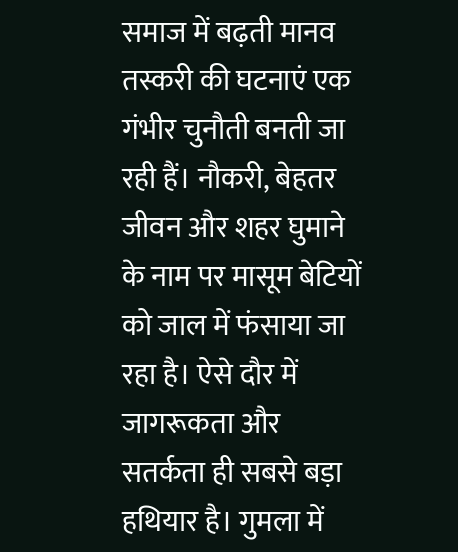समाज में बढ़ती मानव तस्करी की घटनाएं एक गंभीर चुनौती बनती जा रही हैं। नौकरी, बेहतर जीवन और शहर घुमाने के नाम पर मासूम बेटियों को जाल में फंसाया जा रहा है। ऐसे दौर में जागरूकता और सतर्कता ही सबसे बड़ा हथियार है। गुमला में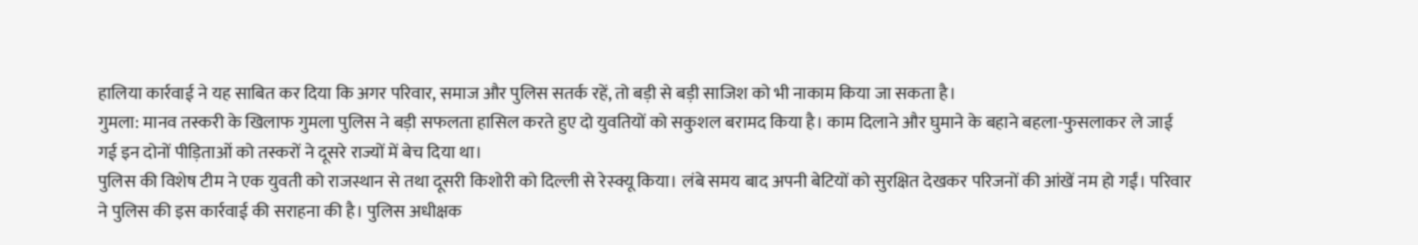हालिया कार्रवाई ने यह साबित कर दिया कि अगर परिवार, समाज और पुलिस सतर्क रहें, तो बड़ी से बड़ी साजिश को भी नाकाम किया जा सकता है।
गुमला: मानव तस्करी के खिलाफ गुमला पुलिस ने बड़ी सफलता हासिल करते हुए दो युवतियों को सकुशल बरामद किया है। काम दिलाने और घुमाने के बहाने बहला-फुसलाकर ले जाई गई इन दोनों पीड़िताओं को तस्करों ने दूसरे राज्यों में बेच दिया था।
पुलिस की विशेष टीम ने एक युवती को राजस्थान से तथा दूसरी किशोरी को दिल्ली से रेस्क्यू किया। लंबे समय बाद अपनी बेटियों को सुरक्षित देखकर परिजनों की आंखें नम हो गईं। परिवार ने पुलिस की इस कार्रवाई की सराहना की है। पुलिस अधीक्षक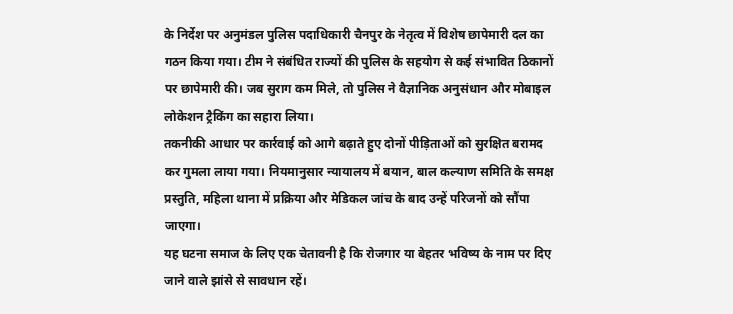के निर्देश पर अनुमंडल पुलिस पदाधिकारी चैनपुर के नेतृत्व में विशेष छापेमारी दल का गठन किया गया। टीम ने संबंधित राज्यों की पुलिस के सहयोग से कई संभावित ठिकानों पर छापेमारी की। जब सुराग कम मिले, तो पुलिस ने वैज्ञानिक अनुसंधान और मोबाइल लोकेशन ट्रैकिंग का सहारा लिया।
तकनीकी आधार पर कार्रवाई को आगे बढ़ाते हुए दोनों पीड़िताओं को सुरक्षित बरामद कर गुमला लाया गया। नियमानुसार न्यायालय में बयान, बाल कल्याण समिति के समक्ष प्रस्तुति, महिला थाना में प्रक्रिया और मेडिकल जांच के बाद उन्हें परिजनों को सौंपा जाएगा।
यह घटना समाज के लिए एक चेतावनी है कि रोजगार या बेहतर भविष्य के नाम पर दिए जाने वाले झांसे से सावधान रहें।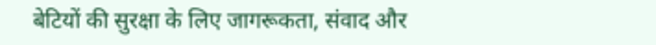बेटियों की सुरक्षा के लिए जागरूकता, संवाद और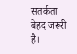सतर्कता बेहद जरूरी है।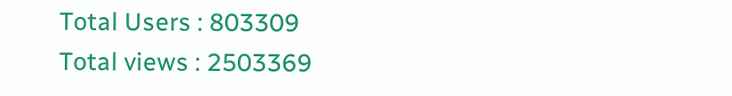Total Users : 803309
Total views : 2503369